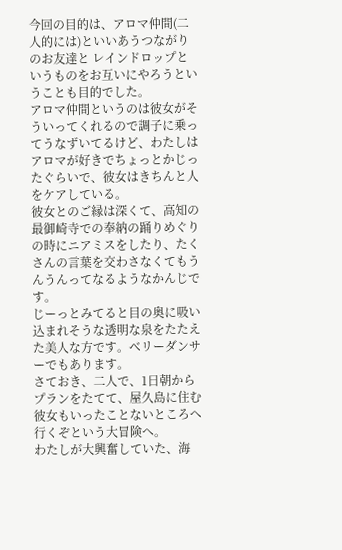今回の目的は、アロマ仲間(二人的には)といいあうつながりのお友達と レインドロップというものをお互いにやろうということも目的でした。
アロマ仲間というのは彼女がそういってくれるので調子に乗ってうなずいてるけど、わたしはアロマが好きでちょっとかじったぐらいで、彼女はきちんと人をケアしている。
彼女とのご縁は深くて、高知の最御崎寺での奉納の踊りめぐりの時にニアミスをしたり、たくさんの言葉を交わさなくてもうんうんってなるようなかんじです。
じーっとみてると目の奥に吸い込まれそうな透明な泉をたたえた美人な方です。ベリーダンサーでもあります。
さておき、二人で、1日朝からプランをたてて、屋久島に住む彼女もいったことないところへ行くぞという大冒険へ。
わたしが大興奮していた、海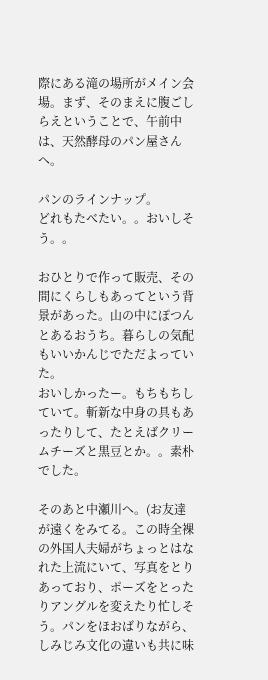際にある滝の場所がメイン会場。まず、そのまえに腹ごしらえということで、午前中は、天然酵母のパン屋さんへ。

パンのラインナップ。
どれもたべたい。。おいしそう。。

おひとりで作って販売、その間にくらしもあってという背景があった。山の中にぽつんとあるおうち。暮らしの気配もいいかんじでただよっていた。
おいしかったー。もちもちしていて。斬新な中身の具もあったりして、たとえばクリームチーズと黒豆とか。。素朴でした。

そのあと中瀬川へ。(お友達が遠くをみてる。この時全裸の外国人夫婦がちょっとはなれた上流にいて、写真をとりあっており、ポーズをとったりアングルを変えたり忙しそう。パンをほおばりながら、しみじみ文化の違いも共に味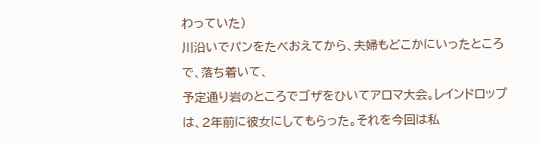わっていた)
川沿いでパンをたべおえてから、夫婦もどこかにいったところで、落ち着いて、
予定通り岩のところでゴザをひいてアロマ大会。レインドロップは、2年前に彼女にしてもらった。それを今回は私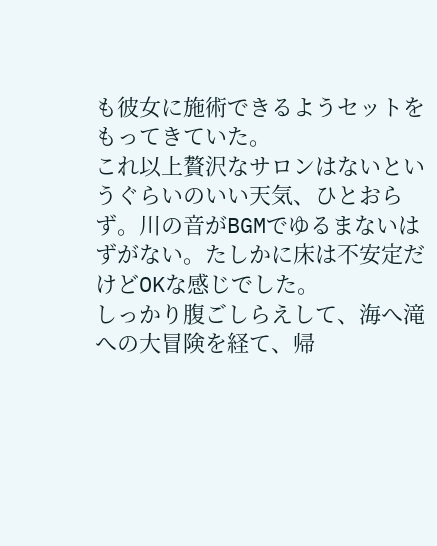も彼女に施術できるようセットをもってきていた。
これ以上贅沢なサロンはないというぐらいのいい天気、ひとおらず。川の音がBGMでゆるまないはずがない。たしかに床は不安定だけどOKな感じでした。
しっかり腹ごしらえして、海へ滝への大冒険を経て、帰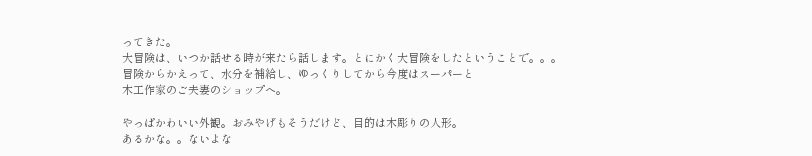ってきた。
大冒険は、いつか話せる時が来たら話します。とにかく大冒険をしたということで。。。
冒険からかえって、水分を補給し、ゆっくりしてから今度はスーパーと
木工作家のご夫妻のショップへ。

やっぱかわいい外観。おみやげもそうだけど、目的は木彫りの人形。
あるかな。。ないよな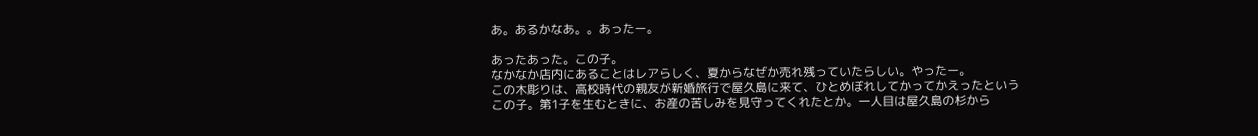あ。あるかなあ。。あったー。

あったあった。この子。
なかなか店内にあることはレアらしく、夏からなぜか売れ残っていたらしい。やったー。
この木彫りは、高校時代の親友が新婚旅行で屋久島に来て、ひとめぼれしてかってかえったというこの子。第1子を生むときに、お産の苦しみを見守ってくれたとか。一人目は屋久島の杉から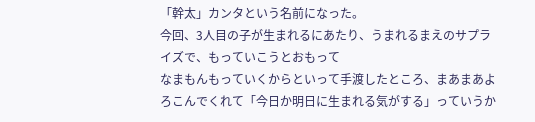「幹太」カンタという名前になった。
今回、3人目の子が生まれるにあたり、うまれるまえのサプライズで、もっていこうとおもって
なまもんもっていくからといって手渡したところ、まあまあよろこんでくれて「今日か明日に生まれる気がする」っていうか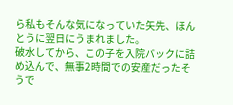ら私もそんな気になっていた矢先、ほんとうに翌日にうまれました。
破水してから、この子を入院バックに詰め込んで、無事2時間での安産だったそうで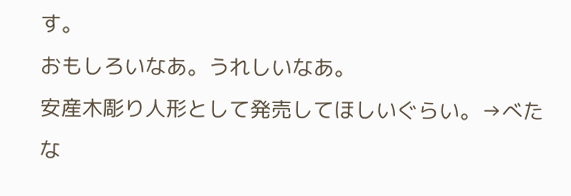す。
おもしろいなあ。うれしいなあ。
安産木彫り人形として発売してほしいぐらい。→べたな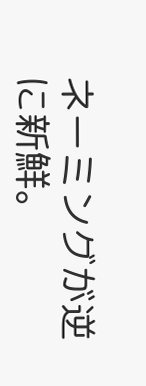ネーミングが逆に新鮮。